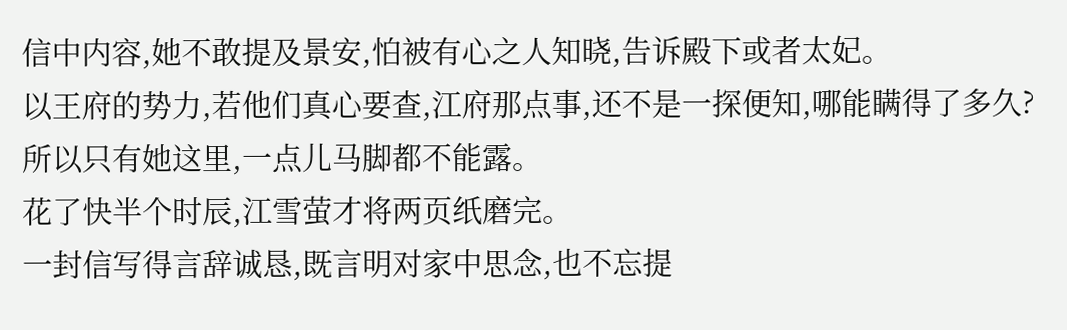信中内容,她不敢提及景安,怕被有心之人知晓,告诉殿下或者太妃。
以王府的势力,若他们真心要查,江府那点事,还不是一探便知,哪能瞒得了多久?
所以只有她这里,一点儿马脚都不能露。
花了快半个时辰,江雪萤才将两页纸磨完。
一封信写得言辞诚恳,既言明对家中思念,也不忘提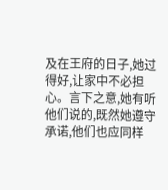及在王府的日子,她过得好,让家中不必担心。言下之意,她有听他们说的,既然她遵守承诺,他们也应同样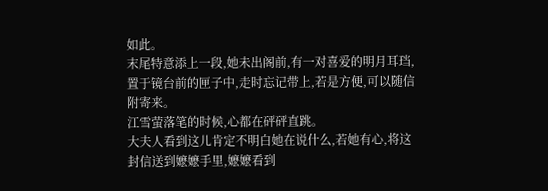如此。
末尾特意添上一段,她未出阁前,有一对喜爱的明月耳珰,置于镜台前的匣子中,走时忘记带上,若是方便,可以随信附寄来。
江雪萤落笔的时候,心都在砰砰直跳。
大夫人看到这儿肯定不明白她在说什么,若她有心,将这封信送到嬷嬷手里,嬷嬷看到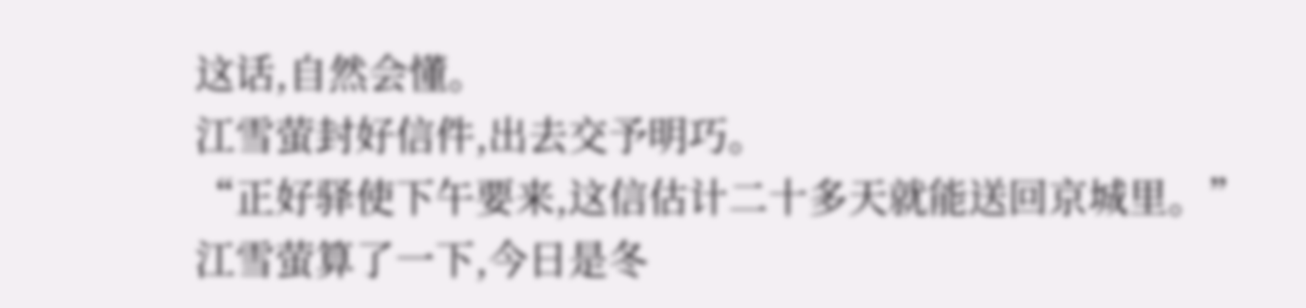这话,自然会懂。
江雪萤封好信件,出去交予明巧。
“正好驿使下午要来,这信估计二十多天就能送回京城里。”
江雪萤算了一下,今日是冬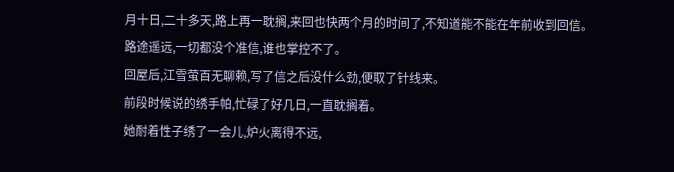月十日,二十多天,路上再一耽搁,来回也快两个月的时间了,不知道能不能在年前收到回信。
路途遥远,一切都没个准信,谁也掌控不了。
回屋后,江雪萤百无聊赖,写了信之后没什么劲,便取了针线来。
前段时候说的绣手帕,忙碌了好几日,一直耽搁着。
她耐着性子绣了一会儿,炉火离得不远,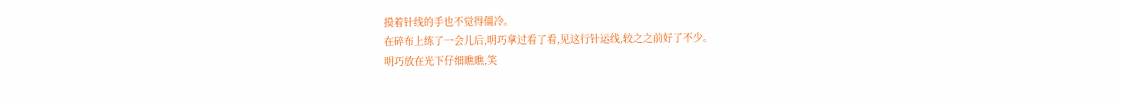摸着针线的手也不觉得僵冷。
在碎布上练了一会儿后,明巧拿过看了看,见这行针运线,较之之前好了不少。
明巧放在光下仔细瞧瞧,笑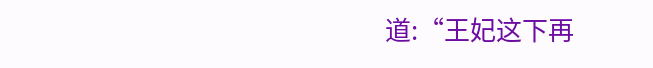道:“王妃这下再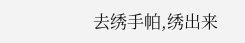去绣手帕,绣出来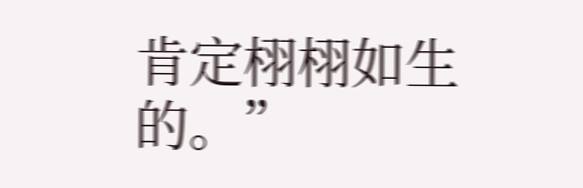肯定栩栩如生的。”